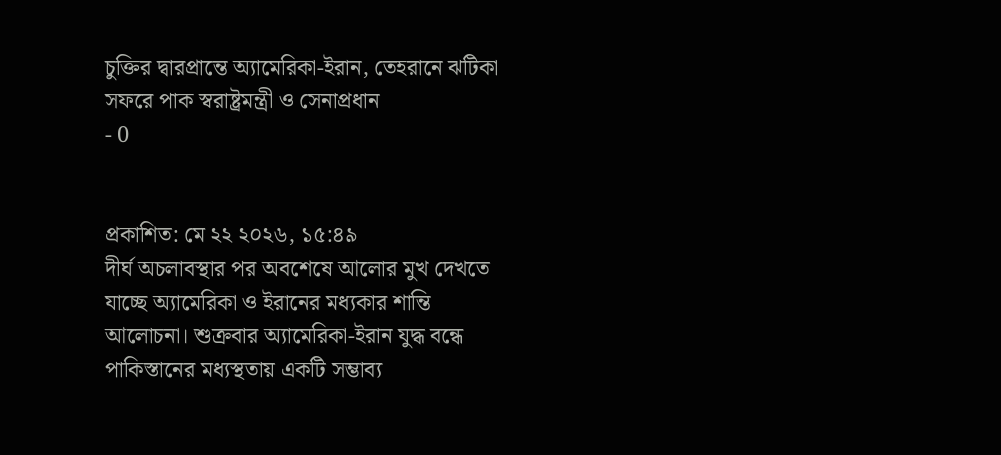চুক্তির দ্বারপ্রান্তে অ্যামেরিকা-ইরান, তেহরানে ঝটিকা সফরে পাক স্বরাষ্ট্রমন্ত্রী ও সেনাপ্রধান
- 0


প্রকাশিত: মে ২২ ২০২৬, ১৫:৪৯
দীর্ঘ অচলাবস্থার পর অবশেষে আলোর মুখ দেখতে যাচ্ছে অ্যামেরিকা ও ইরানের মধ্যকার শান্তি আলোচনা। শুক্রবার অ্যামেরিকা-ইরান যুদ্ধ বন্ধে পাকিস্তানের মধ্যস্থতায় একটি সম্ভাব্য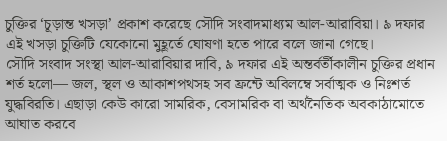চুক্তির ‘চূড়ান্ত খসড়া’ প্রকাশ করেছে সৌদি সংবাদমাধ্যম আল-আরাবিয়া। ৯ দফার এই খসড়া চুক্তিটি যেকোনো মুহূর্তে ঘোষণা হতে পারে বলে জানা গেছে।
সৌদি সংবাদ সংস্থা আল-আরাবিয়ার দাবি, ৯ দফার এই অন্তর্বর্তীকালীন চুক্তির প্রধান শর্ত হলো— জল, স্থল ও আকাশপথসহ সব ফ্রন্টে অবিলম্বে সর্বাত্মক ও নিঃশর্ত যুদ্ধবিরতি। এছাড়া কেউ কারো সামরিক, বেসামরিক বা অর্থনৈতিক অবকাঠামোতে আঘাত করবে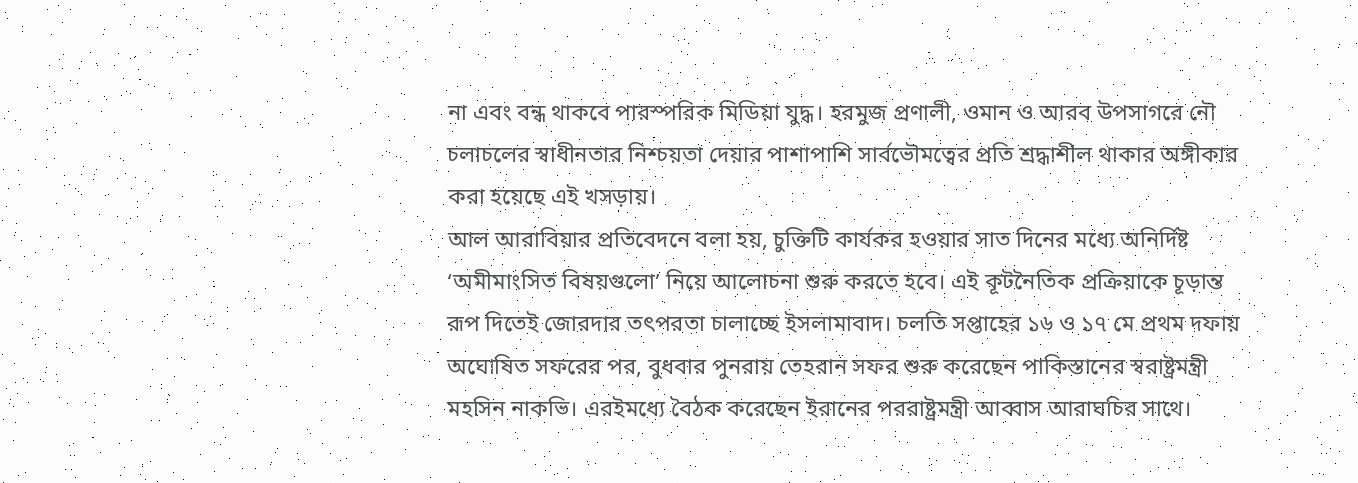না এবং বন্ধ থাকবে পারস্পরিক মিডিয়া যুদ্ধ। হরমুজ প্রণালী, ওমান ও আরব উপসাগরে নৌ চলাচলের স্বাধীনতার নিশ্চয়তা দেয়ার পাশাপাশি সার্বভৌমত্বের প্রতি শ্রদ্ধাশীল থাকার অঙ্গীকার করা হয়েছে এই খসড়ায়।
আল আরাবিয়ার প্রতিবেদনে বলা হয়, চুক্তিটি কার্যকর হওয়ার সাত দিনের মধ্যে অনির্দিষ্ট ‘অমীমাংসিত বিষয়গুলো’ নিয়ে আলোচনা শুরু করতে হবে। এই কূটনৈতিক প্রক্রিয়াকে চূড়ান্ত রূপ দিতেই জোরদার তৎপরতা চালাচ্ছে ইসলামাবাদ। চলতি সপ্তাহের ১৬ ও ১৭ মে প্রথম দফায় অঘোষিত সফরের পর, বুধবার পুনরায় তেহরান সফর শুরু করেছেন পাকিস্তানের স্বরাষ্ট্রমন্ত্রী মহসিন নাকভি। এরইমধ্যে বৈঠক করেছেন ইরানের পররাষ্ট্রমন্ত্রী আব্বাস আরাঘচির সাথে।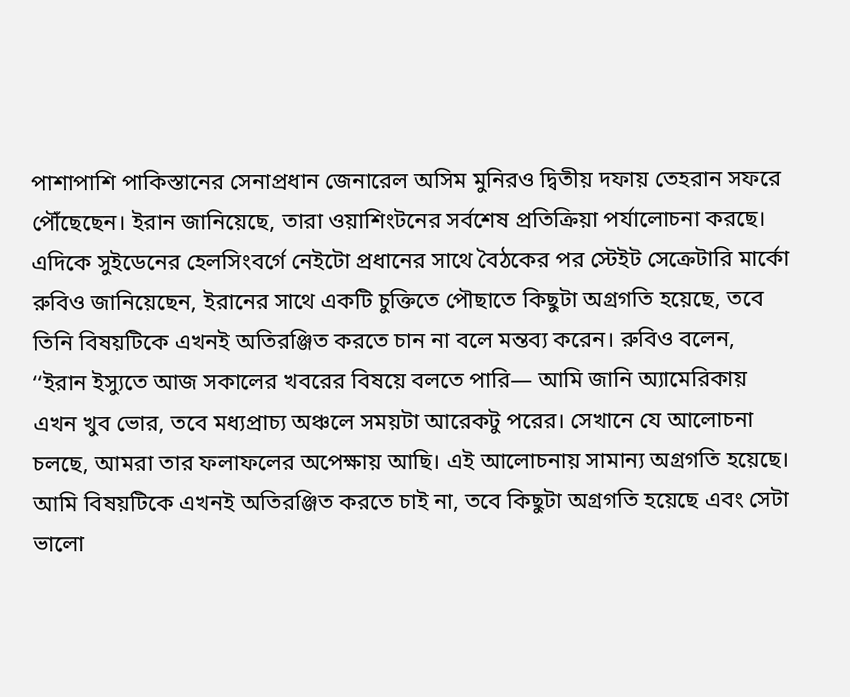পাশাপাশি পাকিস্তানের সেনাপ্রধান জেনারেল অসিম মুনিরও দ্বিতীয় দফায় তেহরান সফরে পৌঁছেছেন। ইরান জানিয়েছে, তারা ওয়াশিংটনের সর্বশেষ প্রতিক্রিয়া পর্যালোচনা করছে।
এদিকে সুইডেনের হেলসিংবর্গে নেইটো প্রধানের সাথে বৈঠকের পর স্টেইট সেক্রেটারি মার্কো রুবিও জানিয়েছেন, ইরানের সাথে একটি চুক্তিতে পৌছাতে কিছুটা অগ্রগতি হয়েছে, তবে তিনি বিষয়টিকে এখনই অতিরঞ্জিত করতে চান না বলে মন্তব্য করেন। রুবিও বলেন, ‘‘ইরান ইস্যুতে আজ সকালের খবরের বিষয়ে বলতে পারি— আমি জানি অ্যামেরিকায় এখন খুব ভোর, তবে মধ্যপ্রাচ্য অঞ্চলে সময়টা আরেকটু পরের। সেখানে যে আলোচনা চলছে, আমরা তার ফলাফলের অপেক্ষায় আছি। এই আলোচনায় সামান্য অগ্রগতি হয়েছে। আমি বিষয়টিকে এখনই অতিরঞ্জিত করতে চাই না, তবে কিছুটা অগ্রগতি হয়েছে এবং সেটা ভালো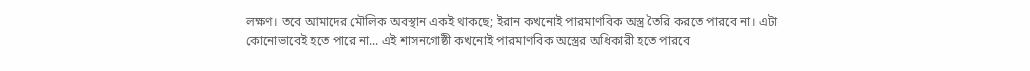লক্ষণ। তবে আমাদের মৌলিক অবস্থান একই থাকছে; ইরান কখনোই পারমাণবিক অস্ত্র তৈরি করতে পারবে না। এটা কোনোভাবেই হতে পারে না... এই শাসনগোষ্ঠী কখনোই পারমাণবিক অস্ত্রের অধিকারী হতে পারবে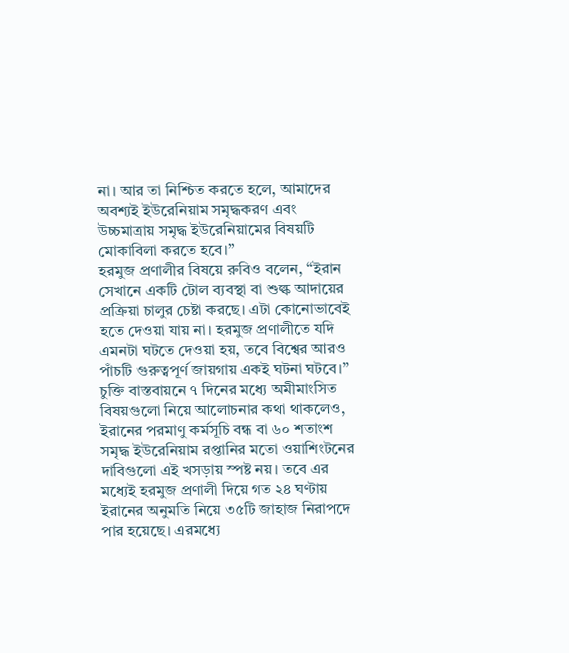না। আর তা নিশ্চিত করতে হলে, আমাদের অবশ্যই ইউরেনিয়াম সমৃদ্ধকরণ এবং উচ্চমাত্রায় সমৃদ্ধ ইউরেনিয়ামের বিষয়টি মোকাবিলা করতে হবে।’’
হরমুজ প্রণালীর বিষয়ে রুবিও বলেন, ‘‘ইরান সেখানে একটি টোল ব্যবস্থা বা শুল্ক আদায়ের প্রক্রিয়া চালুর চেষ্টা করছে। এটা কোনোভাবেই হতে দেওয়া যায় না। হরমুজ প্রণালীতে যদি এমনটা ঘটতে দেওয়া হয়, তবে বিশ্বের আরও পাঁচটি গুরুত্বপূর্ণ জায়গায় একই ঘটনা ঘটবে।’’
চুক্তি বাস্তবায়নে ৭ দিনের মধ্যে অমীমাংসিত বিষয়গুলো নিয়ে আলোচনার কথা থাকলেও, ইরানের পরমাণু কর্মসূচি বন্ধ বা ৬০ শতাংশ সমৃদ্ধ ইউরেনিয়াম রপ্তানির মতো ওয়াশিংটনের দাবিগুলো এই খসড়ায় স্পষ্ট নয়। তবে এর মধ্যেই হরমুজ প্রণালী দিয়ে গত ২৪ ঘণ্টায় ইরানের অনুমতি নিয়ে ৩৫টি জাহাজ নিরাপদে পার হয়েছে। এরমধ্যে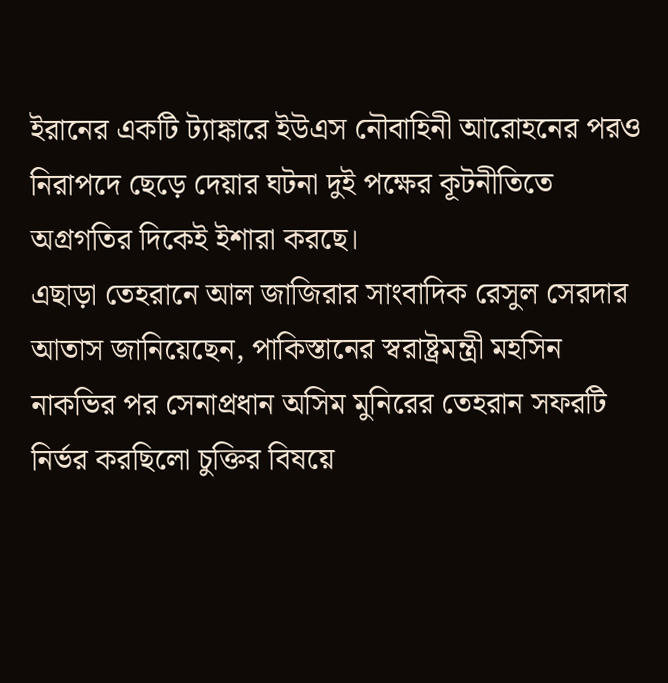ইরানের একটি ট্যাঙ্কারে ইউএস নৌবাহিনী আরোহনের পরও নিরাপদে ছেড়ে দেয়ার ঘটনা দুই পক্ষের কূটনীতিতে অগ্রগতির দিকেই ইশারা করছে।
এছাড়া তেহরানে আল জাজিরার সাংবাদিক রেসুল সেরদার আতাস জানিয়েছেন, পাকিস্তানের স্বরাষ্ট্রমন্ত্রী মহসিন নাকভির পর সেনাপ্রধান অসিম মুনিরের তেহরান সফরটি নির্ভর করছিলো চুক্তির বিষয়ে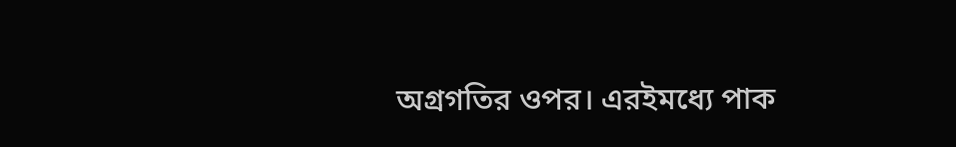অগ্রগতির ওপর। এরইমধ্যে পাক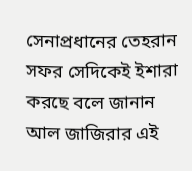সেনাপ্রধানের তেহরান সফর সেদিকেই ইশারা করছে বলে জানান আল জাজিরার এই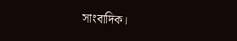সাংবাদিক।